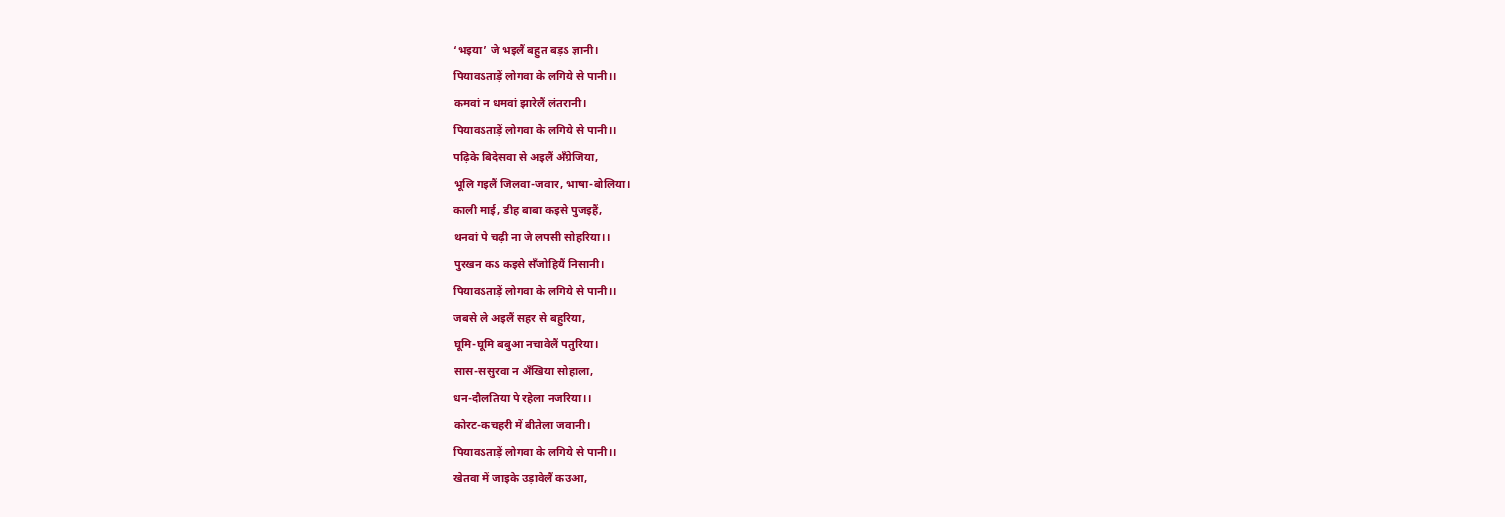‘भइया’ जे भइलैं बहुत बड़ऽ ज्ञानी।
पियावऽताड़ें लोगवा के लगिये से पानी।।
कमवां न धमवां झारेलैं लंतरानी।
पियावऽताड़ें लोगवा के लगिये से पानी।।
पढ़िके बिदेसवा से अइलैं अँग्रेजिया,
भूलि गइलैं जिलवा-जवार, भाषा-बोलिया।
काली माई, डीह बाबा कइसे पुजइहैं,
थनवां पे चढ़ी ना जे लपसी सोहरिया।।
पुरखन कऽ कइसे सँजोहियैं निसानी।
पियावऽताड़ें लोगवा के लगिये से पानी।।
जबसे ले अइलैं सहर से बहुरिया,
घूमि-घूमि बबुआ नचावेलैं पतुरिया।
सास-ससुरवा न अँखिया सोहाला,
धन-दौलतिया पे रहेला नजरिया।।
कोरट-कचहरी में बीतेला जवानी।
पियावऽताड़ें लोगवा के लगिये से पानी।।
खेतवा में जाइके उड़ावेलैं कउआ,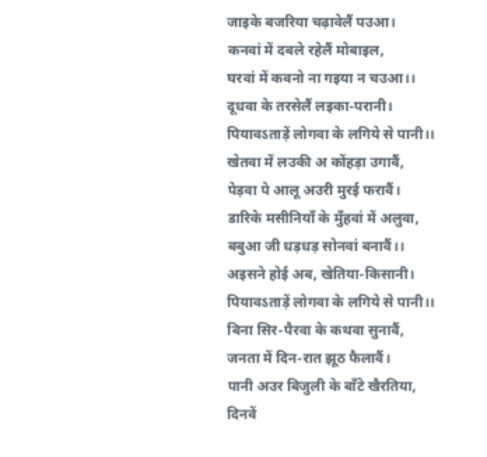जाइके बजरिया चढ़ावेलैं पउआ।
कनवां में दबले रहेलैं मोबाइल,
घरवां में कवनो ना गइया न चउआ।।
दूधवा के तरसेलैं लइका-परानी।
पियावऽताड़ें लोगवा के लगिये से पानी।।
खेतवा में लउकी अ कोंहड़ा उगावैं,
पेड़वा पे आलू अउरी मुरई फरावैं।
डारिके मसीनियाँ के मुँहवां में अलुवा,
बबुआ जी धड़धड़ सोनवां बनावैं।।
अइसने होई अब, खेतिया-किसानी।
पियावऽताड़ें लोगवा के लगिये से पानी।।
बिना सिर-पैरवा के कथवा सुनावैं,
जनता में दिन-रात झूठ फैलावैं।
पानी अउर बिजुली के बाँटे खैरतिया,
दिनवें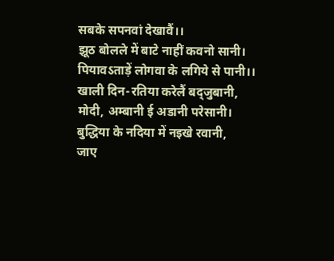सबके सपनवां देखावैं।।
झूठ बोलले में बाटे नाहीं कवनो सानी।
पियावऽताड़ें लोगवा के लगिये से पानी।।
खाली दिन-रतिया करेलैं बद्जुबानी,
मोदी, अम्बानी ई अडानी परेसानी।
बुद्धिया के नदिया में नइखे रवानी,
जाए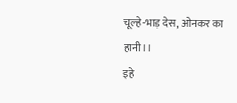चूल्हे-भाड़ देस, ओनकर का हानी।।
इहे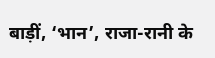बाड़ीं, ‘भान’, राजा-रानी के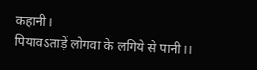कहानी।
पियावऽताड़ें लोगवा के लगिये से पानी।।